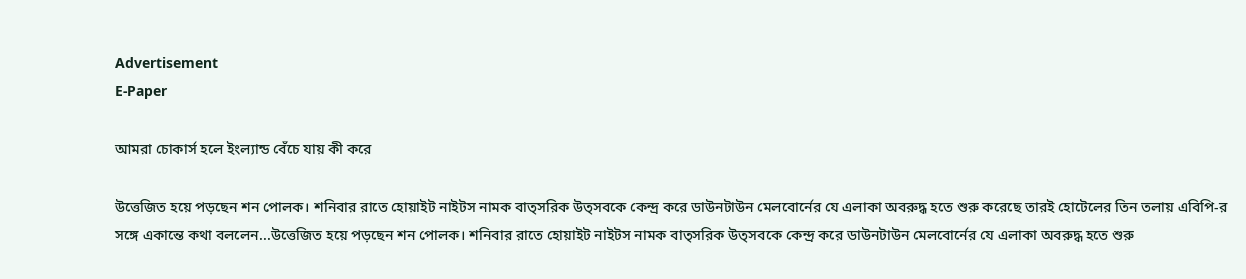Advertisement
E-Paper

আমরা চোকার্স হলে ইংল্যান্ড বেঁচে যায় কী করে

উত্তেজিত হয়ে পড়ছেন শন পোলক। শনিবার রাতে হোয়াইট নাইটস নামক বাত্‌সরিক উত্‌সবকে কেন্দ্র করে ডাউনটাউন মেলবোর্নের যে এলাকা অবরুদ্ধ হতে শুরু করেছে তারই হোটেলের তিন তলায় এবিপি-র সঙ্গে একান্তে কথা বললেন...উত্তেজিত হয়ে পড়ছেন শন পোলক। শনিবার রাতে হোয়াইট নাইটস নামক বাত্‌সরিক উত্‌সবকে কেন্দ্র করে ডাউনটাউন মেলবোর্নের যে এলাকা অবরুদ্ধ হতে শুরু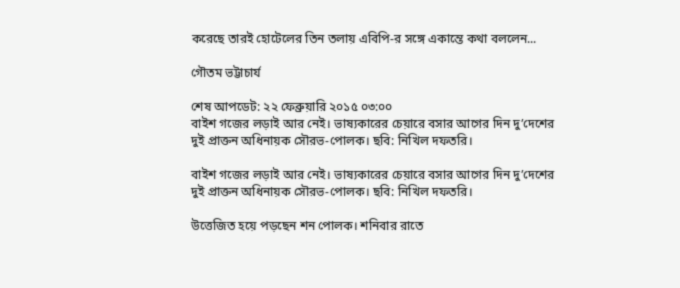করেছে তারই হোটেলের তিন তলায় এবিপি-র সঙ্গে একান্তে কথা বললেন...

গৌতম ভট্টাচার্য

শেষ আপডেট: ২২ ফেব্রুয়ারি ২০১৫ ০৩:০০
বাইশ গজের লড়াই আর নেই। ভাষ্যকারের চেয়ারে বসার আগের দিন দু’দেশের দুই প্রাক্তন অধিনায়ক সৌরভ-পোলক। ছবি: নিখিল দফতরি।

বাইশ গজের লড়াই আর নেই। ভাষ্যকারের চেয়ারে বসার আগের দিন দু’দেশের দুই প্রাক্তন অধিনায়ক সৌরভ-পোলক। ছবি: নিখিল দফতরি।

উত্তেজিত হয়ে পড়ছেন শন পোলক। শনিবার রাতে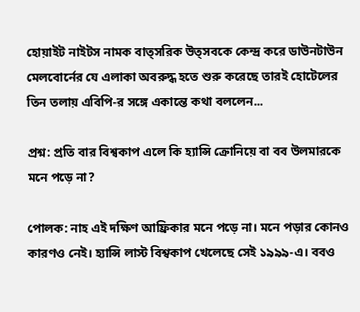হোয়াইট নাইটস নামক বাত্‌সরিক উত্‌সবকে কেন্দ্র করে ডাউনটাউন মেলবোর্নের যে এলাকা অবরুদ্ধ হতে শুরু করেছে তারই হোটেলের তিন তলায় এবিপি-র সঙ্গে একান্তে কথা বললেন...

প্রশ্ন: প্রতি বার বিশ্বকাপ এলে কি হ্যান্সি ক্রোনিয়ে বা বব উলমারকে মনে পড়ে না?

পোলক: নাহ এই দক্ষিণ আফ্রিকার মনে পড়ে না। মনে পড়ার কোনও কারণও নেই। হ্যান্সি লাস্ট বিশ্বকাপ খেলেছে সেই ১৯৯৯-এ। ববও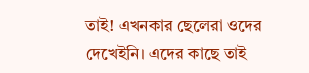তাই! এখনকার ছেলেরা ওদের দেখেইনি। এদের কাছে তাই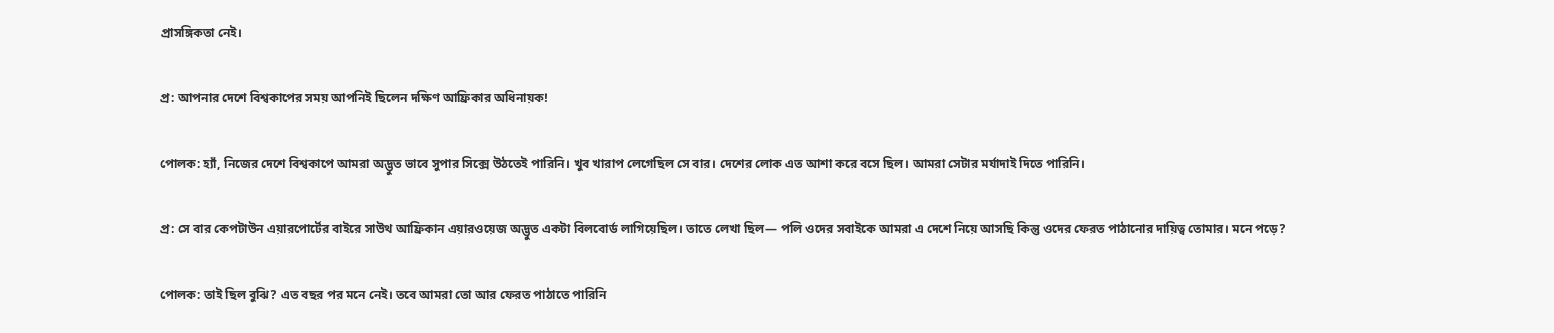প্রাসঙ্গিকতা নেই।

প্র: আপনার দেশে বিশ্বকাপের সময় আপনিই ছিলেন দক্ষিণ আফ্রিকার অধিনায়ক!

পোলক: হ্যাঁ, নিজের দেশে বিশ্বকাপে আমরা অদ্ভুত ভাবে সুপার সিক্সে উঠতেই পারিনি। খুব খারাপ লেগেছিল সে বার। দেশের লোক এত আশা করে বসে ছিল। আমরা সেটার মর্যাদাই দিতে পারিনি।

প্র: সে বার কেপটাউন এয়ারপোর্টের বাইরে সাউথ আফ্রিকান এয়ারওয়েজ অদ্ভুত একটা বিলবোর্ড লাগিয়েছিল। তাতে লেখা ছিল— পলি ওদের সবাইকে আমরা এ দেশে নিয়ে আসছি কিন্তু ওদের ফেরত পাঠানোর দায়িত্ব তোমার। মনে পড়ে?

পোলক: তাই ছিল বুঝি? এত বছর পর মনে নেই। তবে আমরা তো আর ফেরত পাঠাতে পারিনি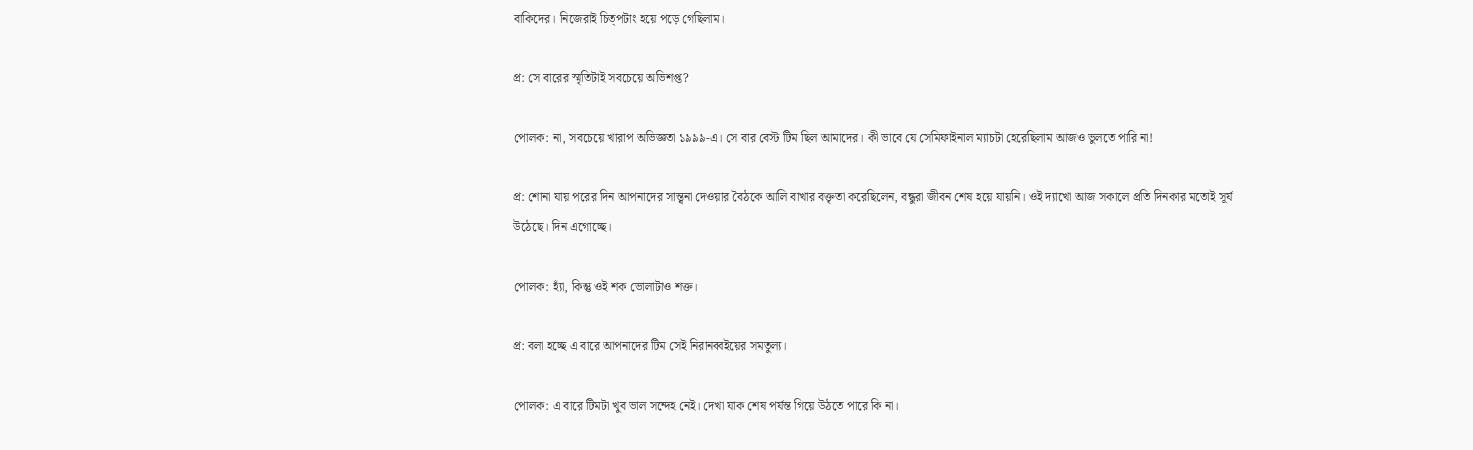বাকিদের। নিজেরাই চিত্‌পটাং হয়ে পড়ে গেছিলাম।

প্র: সে বারের স্মৃতিটাই সবচেয়ে অভিশপ্ত?

পোলক: না, সবচেয়ে খারাপ অভিজ্ঞতা ১৯৯৯-এ। সে বার বেস্ট টিম ছিল আমাদের। কী ভাবে যে সেমিফাইনাল ম্যাচটা হেরেছিলাম আজও ভুলতে পারি না!

প্র: শোনা যায় পরের দিন আপনাদের সান্ত্বনা দেওয়ার বৈঠকে আলি বাখার বক্তৃতা করেছিলেন, বন্ধুরা জীবন শেষ হয়ে যায়নি। ওই দ্যাখো আজ সকালে প্রতি দিনকার মতোই সূর্য উঠেছে। দিন এগোচ্ছে।

পোলক: হ্যাঁ, কিন্তু ওই শক ভোলাটাও শক্ত।

প্র: বলা হচ্ছে এ বারে আপনাদের টিম সেই নিরানব্বইয়ের সমতুল্য।

পোলক: এ বারে টিমটা খুব ভাল সন্দেহ নেই। দেখা যাক শেষ পর্যন্ত গিয়ে উঠতে পারে কি না।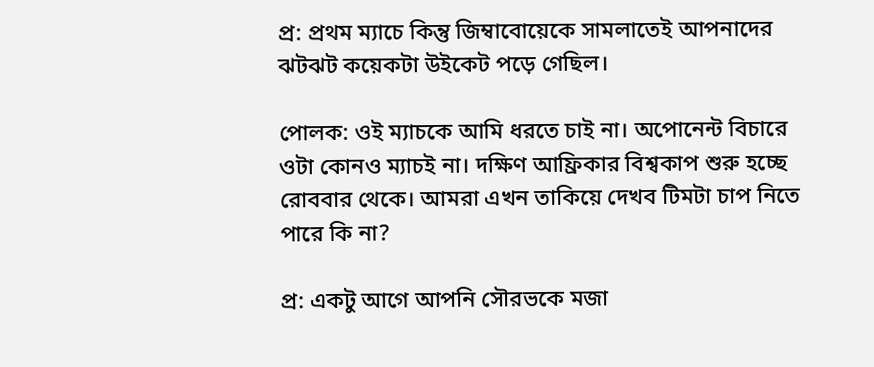প্র: প্রথম ম্যাচে কিন্তু জিম্বাবোয়েকে সামলাতেই আপনাদের ঝটঝট কয়েকটা উইকেট পড়ে গেছিল।

পোলক: ওই ম্যাচকে আমি ধরতে চাই না। অপোনেন্ট বিচারে ওটা কোনও ম্যাচই না। দক্ষিণ আফ্রিকার বিশ্বকাপ শুরু হচ্ছে রোববার থেকে। আমরা এখন তাকিয়ে দেখব টিমটা চাপ নিতে পারে কি না?

প্র: একটু আগে আপনি সৌরভকে মজা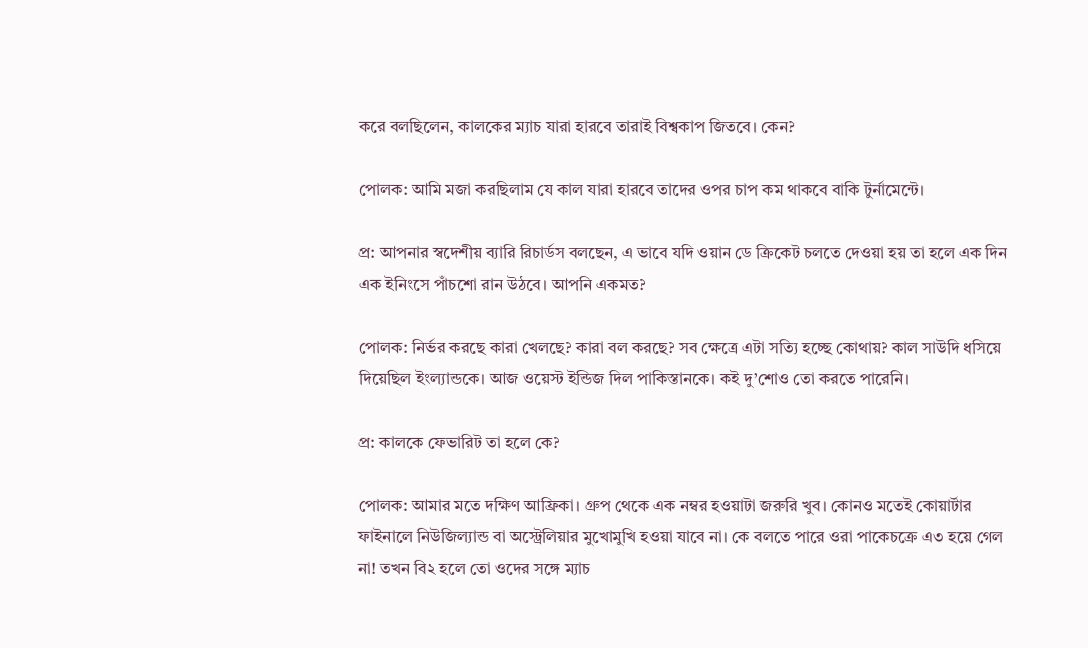করে বলছিলেন, কালকের ম্যাচ যারা হারবে তারাই বিশ্বকাপ জিতবে। কেন?

পোলক: আমি মজা করছিলাম যে কাল যারা হারবে তাদের ওপর চাপ কম থাকবে বাকি টুর্নামেন্টে।

প্র: আপনার স্বদেশীয় ব্যারি রিচার্ডস বলছেন, এ ভাবে যদি ওয়ান ডে ক্রিকেট চলতে দেওয়া হয় তা হলে এক দিন এক ইনিংসে পাঁচশো রান উঠবে। আপনি একমত?

পোলক: নির্ভর করছে কারা খেলছে? কারা বল করছে? সব ক্ষেত্রে এটা সত্যি হচ্ছে কোথায়? কাল সাউদি ধসিয়ে দিয়েছিল ইংল্যান্ডকে। আজ ওয়েস্ট ইন্ডিজ দিল পাকিস্তানকে। কই দু’শোও তো করতে পারেনি।

প্র: কালকে ফেভারিট তা হলে কে?

পোলক: আমার মতে দক্ষিণ আফ্রিকা। গ্রুপ থেকে এক নম্বর হওয়াটা জরুরি খুব। কোনও মতেই কোয়ার্টার ফাইনালে নিউজিল্যান্ড বা অস্ট্রেলিয়ার মুখোমুখি হওয়া যাবে না। কে বলতে পারে ওরা পাকেচক্রে এ৩ হয়ে গেল না! তখন বি২ হলে তো ওদের সঙ্গে ম্যাচ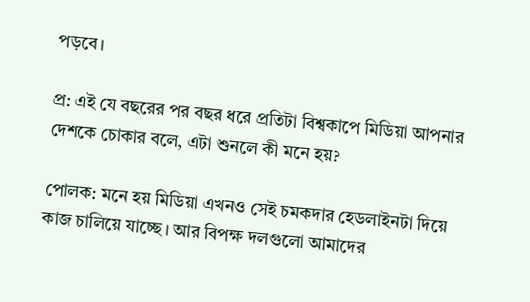পড়বে।

প্র: এই যে বছরের পর বছর ধরে প্রতিটা বিশ্বকাপে মিডিয়া আপনার দেশকে চোকার বলে, এটা শুনলে কী মনে হয়?

পোলক: মনে হয় মিডিয়া এখনও সেই চমকদার হেডলাইনটা দিয়ে কাজ চালিয়ে যাচ্ছে। আর বিপক্ষ দলগুলো আমাদের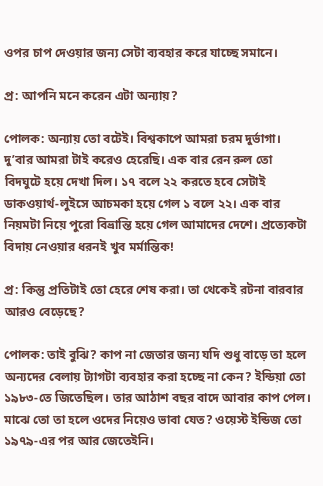ওপর চাপ দেওয়ার জন্য সেটা ব্যবহার করে যাচ্ছে সমানে।

প্র: আপনি মনে করেন এটা অন্যায়?

পোলক: অন্যায় তো বটেই। বিশ্বকাপে আমরা চরম দুর্ভাগা। দু’বার আমরা টাই করেও হেরেছি। এক বার রেন রুল তো বিদঘুটে হয়ে দেখা দিল। ১৭ বলে ২২ করতে হবে সেটাই ডাকওয়ার্থ-লুইসে আচমকা হয়ে গেল ১ বলে ২২। এক বার নিয়মটা নিয়ে পুরো বিভ্রান্তি হয়ে গেল আমাদের দেশে। প্রত্যেকটা বিদায় নেওয়ার ধরনই খুব মর্মান্তিক!

প্র: কিন্তু প্রতিটাই তো হেরে শেষ করা। তা থেকেই রটনা বারবার আরও বেড়েছে?

পোলক: তাই বুঝি? কাপ না জেতার জন্য যদি শুধু বাড়ে তা হলে অন্যদের বেলায় ট্যাগটা ব্যবহার করা হচ্ছে না কেন? ইন্ডিয়া তো ১৯৮৩-তে জিতেছিল। তার আঠাশ বছর বাদে আবার কাপ পেল। মাঝে তো তা হলে ওদের নিয়েও ভাবা যেত? ওয়েস্ট ইন্ডিজ তো ১৯৭৯-এর পর আর জেতেইনি।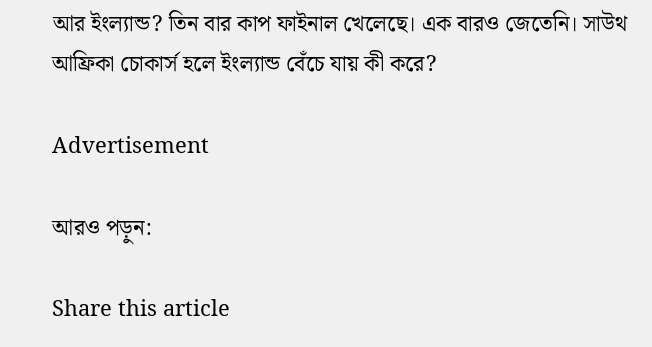আর ইংল্যান্ড? তিন বার কাপ ফাইনাল খেলেছে। এক বারও জেতেনি। সাউথ আফ্রিকা চোকার্স হলে ইংল্যান্ড বেঁচে যায় কী করে?

Advertisement

আরও পড়ুন:

Share this article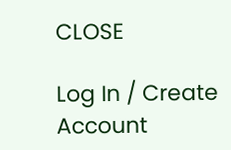CLOSE

Log In / Create Account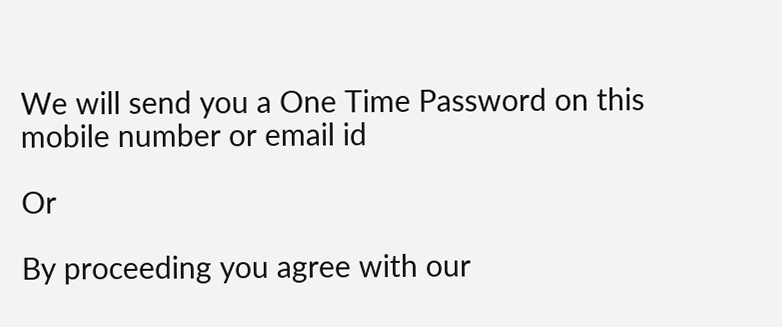We will send you a One Time Password on this mobile number or email id

Or

By proceeding you agree with our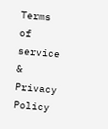Terms of service & Privacy Policy